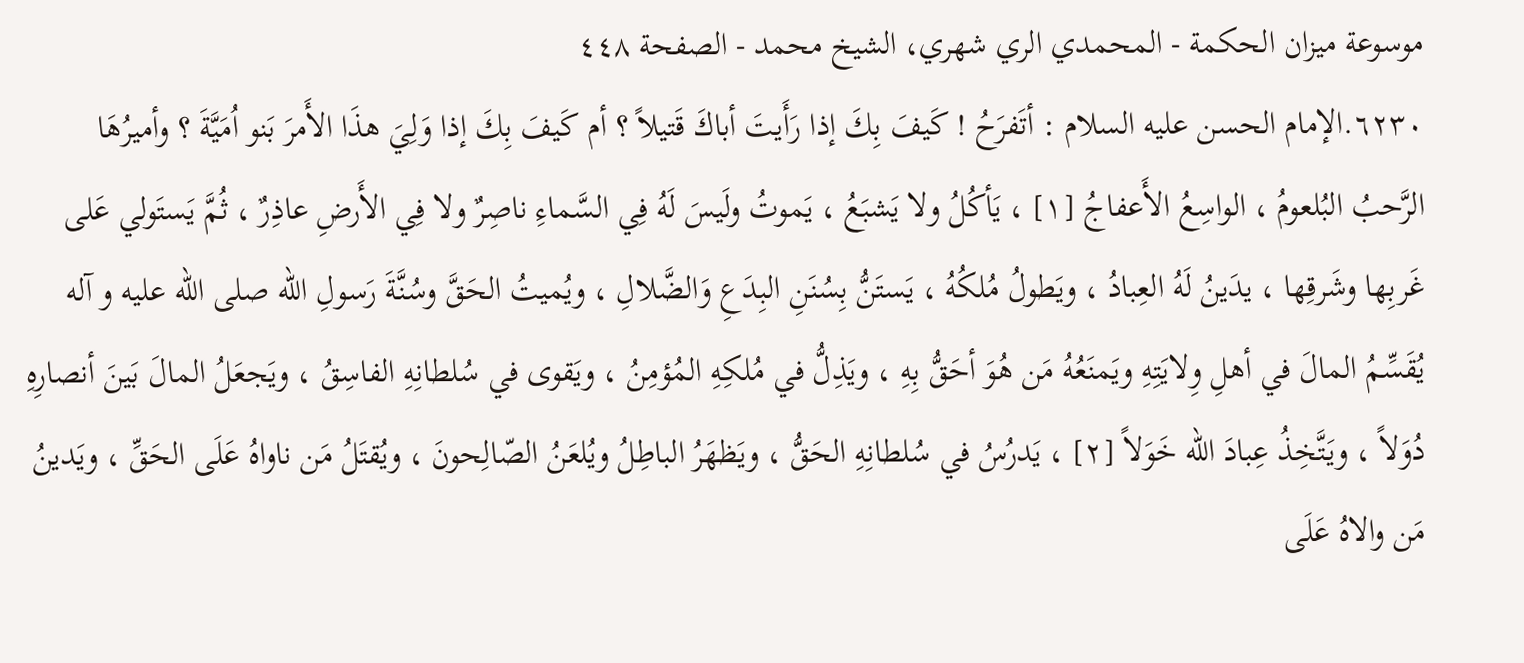موسوعة ميزان الحکمة - المحمدي الري شهري، الشيخ محمد - الصفحة ٤٤٨
٦٢٣٠.الإمام الحسن عليه السلام : أتَفرَحُ ! كَيفَ بِكَ إذا رَأَيتَ أباكَ قَتيلاً ؟ أم كَيفَ بِكَ إذا وَلِيَ هذَا الأَمرَ بَنو اُمَيَّةَ ؟ وأميرُهَا الرَّحبُ البُلعومُ ، الواسِعُ الأَعفاجُ [١] ، يَأكُلُ ولا يَشبَعُ ، يَموتُ ولَيسَ لَهُ فِي السَّماءِ ناصِرٌ ولا فِي الأَرضِ عاذِرٌ ، ثُمَّ يَستَولي عَلى غَربِها وشَرقِها ، يدَينُ لَهُ العِبادُ ، ويَطولُ مُلكُهُ ، يَستَنُّ بِسُنَنِ البِدَعِ وَالضَّلالِ ، ويُميتُ الحَقَّ وسُنَّةَ رَسولِ اللّه صلى الله عليه و آله يُقَسِّمُ المالَ في أهلِ وِلايَتِهِ ويَمنَعُهُ مَن هُوَ أحَقُّ بِهِ ، ويَذِلُّ في مُلكِهِ المُؤمِنُ ، ويَقوى في سُلطانِهِ الفاسِقُ ، ويَجعَلُ المالَ بَينَ أنصارِهِ دُوَلاً ، ويَتَّخِذُ عِبادَ اللّه خَوَلاً [٢] ، يَدرُسُ في سُلطانِهِ الحَقُّ ، ويَظهَرُ الباطِلُ ويُلعَنُ الصّالِحونَ ، ويُقتَلُ مَن ناواهُ عَلَى الحَقِّ ، ويَدينُ مَن والاهُ عَلَى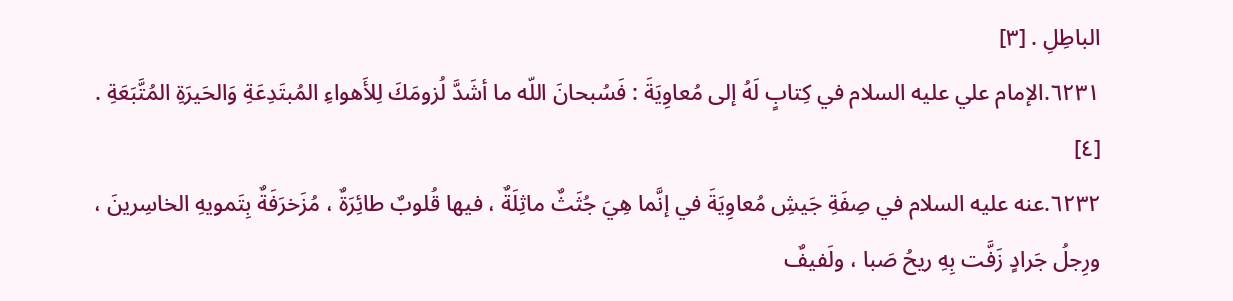الباطِلِ . [٣]
٦٢٣١.الإمام علي عليه السلام في كِتابٍ لَهُ إلى مُعاوِيَةَ : فَسُبحانَ اللّه ما أشَدَّ لُزومَكَ لِلأَهواءِ المُبتَدِعَةِ وَالحَيرَةِ المُتَّبَعَةِ . [٤]
٦٢٣٢.عنه عليه السلام في صِفَةِ جَيشِ مُعاوِيَةَ في إنَّما هِيَ جُثَثٌ ماثِلَةٌ ، فيها قُلوبٌ طائِرَةٌ ، مُزَخرَفَةٌ بِتَمويهِ الخاسِرينَ ، ورِجلُ جَرادٍ زَفَّت بِهِ ريحُ صَبا ، ولَفيفٌ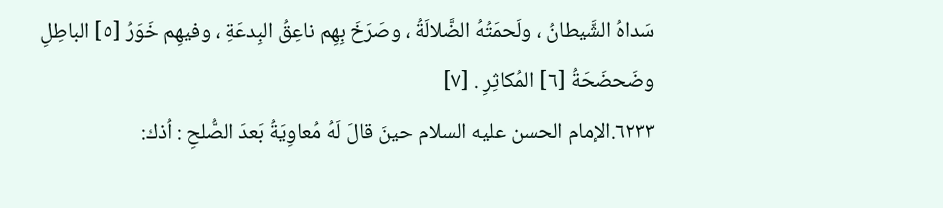سَداهُ الشَّيطانُ ، ولَحمَتُهُ الضَّلالَةُ ، وصَرَخَ بِهِم ناعِقُ البِدعَةِ ، وفيهِم خَوَرُ [٥] الباطِلِ وضَحضَحَةُ [٦] المُكاثِرِ . [٧]
٦٢٣٣.الإمام الحسن عليه السلام حينَ قالَ لَهُ مُعاوِيَةُ بَعدَ الصُّلحِ : اُذك: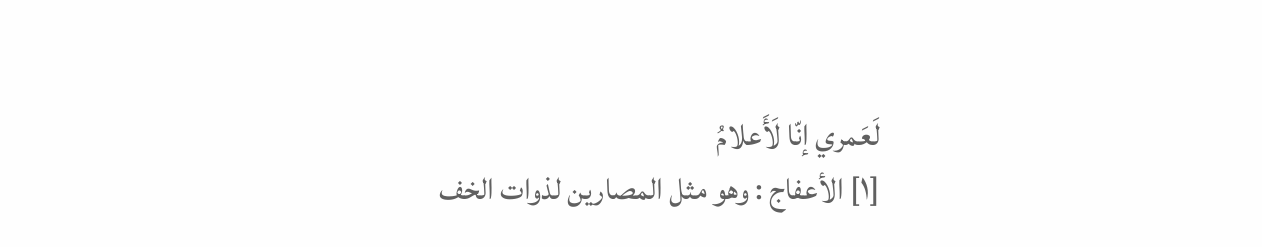لَعَمري إنّا لَأَعلامُ
[١] الأعفاج : وهو مثل المصارين لذوات الخف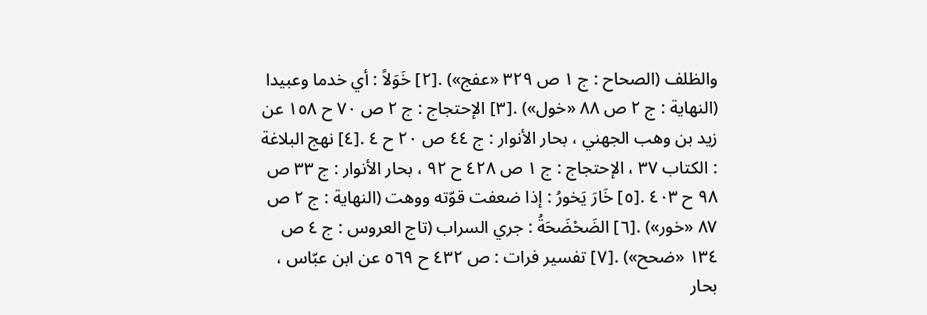والظلف (الصحاح : ج ١ ص ٣٢٩ «عفج») .[٢] خَوَلاً : أي خدما وعبيدا (النهاية : ج ٢ ص ٨٨ «خول») .[٣] الإحتجاج : ج ٢ ص ٧٠ ح ١٥٨ عن زيد بن وهب الجهني ، بحار الأنوار : ج ٤٤ ص ٢٠ ح ٤ .[٤] نهج البلاغة : الكتاب ٣٧ ، الإحتجاج : ج ١ ص ٤٢٨ ح ٩٢ ، بحار الأنوار : ج ٣٣ ص ٩٨ ح ٤٠٣ .[٥] خَارَ يَخورُ : إذا ضعفت قوّته ووهت (النهاية : ج ٢ ص ٨٧ «خور») .[٦] الضَحْضَحَةُ : جري السراب (تاج العروس : ج ٤ ص ١٣٤ «ضحح») .[٧] تفسير فرات : ص ٤٣٢ ح ٥٦٩ عن ابن عبّاس ، بحار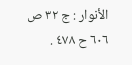الأنوار : ج ٣٢ ص ٦٠٦ ح ٤٧٨ .